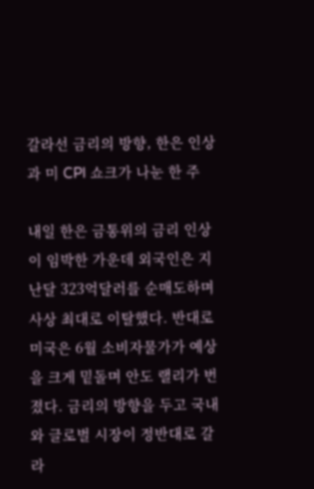갈라선 금리의 방향, 한은 인상과 미 CPI 쇼크가 나눈 한 주

내일 한은 금통위의 금리 인상이 임박한 가운데 외국인은 지난달 323억달러를 순매도하며 사상 최대로 이탈했다. 반대로 미국은 6월 소비자물가가 예상을 크게 밑돌며 안도 랠리가 번졌다. 금리의 방향을 두고 국내와 글로벌 시장이 정반대로 갈라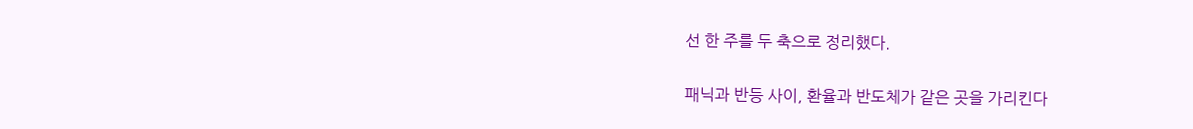선 한 주를 두 축으로 정리했다.

패닉과 반등 사이, 환율과 반도체가 같은 곳을 가리킨다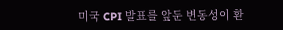미국 CPI 발표를 앞둔 변동성이 환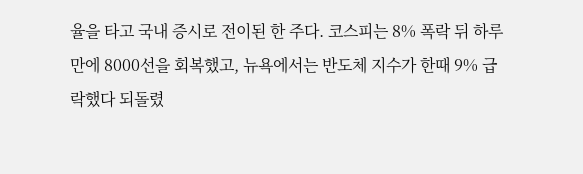율을 타고 국내 증시로 전이된 한 주다. 코스피는 8% 폭락 뒤 하루 만에 8000선을 회복했고, 뉴욕에서는 반도체 지수가 한때 9% 급락했다 되돌렸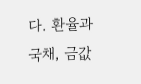다. 환율과 국채, 금값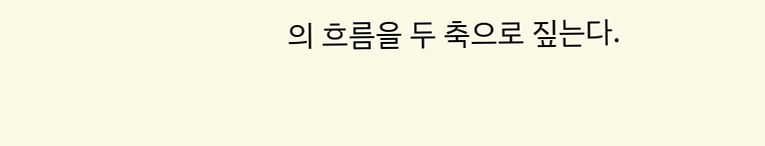의 흐름을 두 축으로 짚는다.